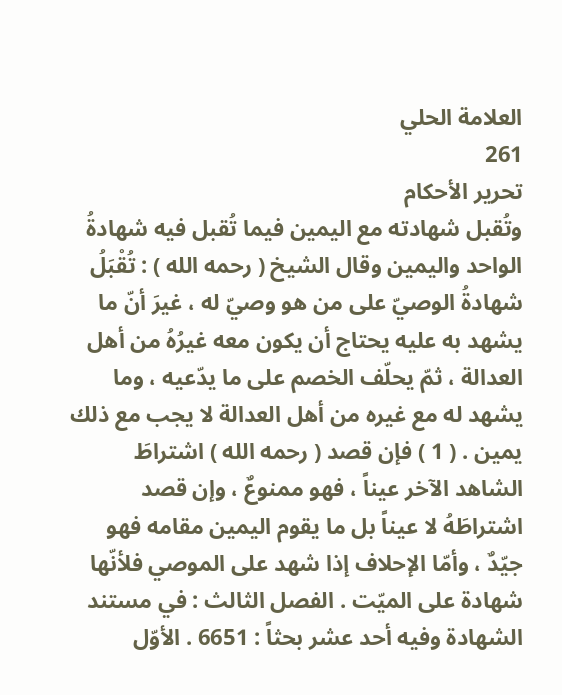العلامة الحلي
261
تحرير الأحكام
وتُقبل شهادته مع اليمين فيما تُقبل فيه شهادةُ الواحد واليمين وقال الشيخ ( رحمه الله ) : تُقْبَلُ شهادةُ الوصيّ على من هو وصيّ له ، غيرَ أنّ ما يشهد به عليه يحتاج أن يكون معه غيرُهُ من أهل العدالة ، ثمّ يحلّف الخصم على ما يدّعيه ، وما يشهد له مع غيره من أهل العدالة لا يجب مع ذلك يمين . ( 1 ) فإن قصد ( رحمه الله ) اشتراطَ الشاهد الآخر عيناً ، فهو ممنوعٌ ، وإن قصد اشتراطَهُ لا عيناً بل ما يقوم اليمين مقامه فهو جيّدٌ ، وأمّا الإحلاف إذا شهد على الموصي فلأنّها شهادة على الميّت . الفصل الثالث : في مستند الشهادة وفيه أحد عشر بحثاً : 6651 . الأوّل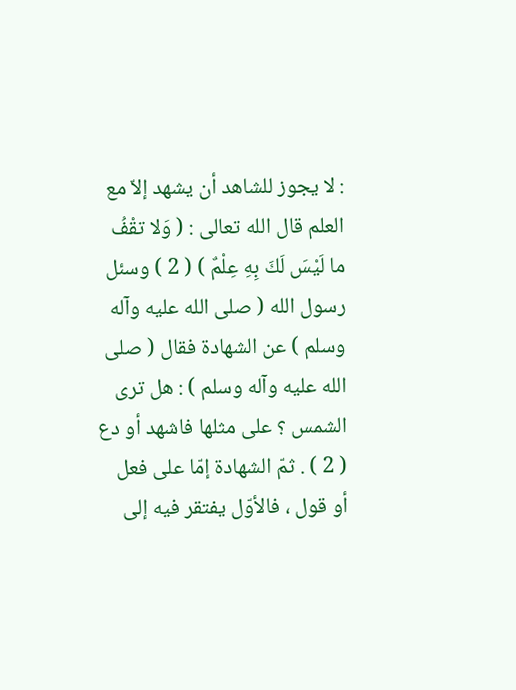: لا يجوز للشاهد أن يشهد إلاّ مع العلم قال الله تعالى : ( وَلا تقْفُ ما لَيْسَ لَكَ بِهِ عِلْمٌ ) ( 2 ) وسئل رسول الله ( صلى الله عليه وآله وسلم ) عن الشهادة فقال ( صلى الله عليه وآله وسلم ) : هل ترى الشمس ؟ على مثلها فاشهد أو دع ( 2 ) . ثمّ الشهادة إمّا على فعل أو قول ، فالأوّل يفتقر فيه إلى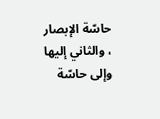حاسّة الإبصار ، والثاني إليها وإلى حاسّة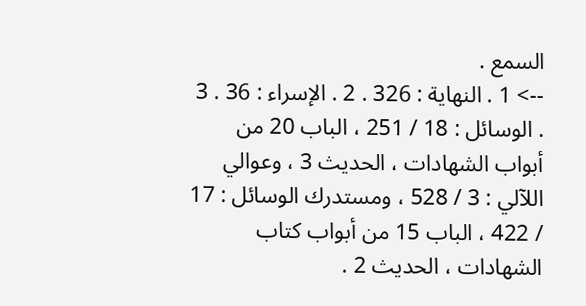السمع .
--> 1 . النهاية : 326 . 2 . الإسراء : 36 . 3 . الوسائل : 18 / 251 ، الباب 20 من أبواب الشهادات ، الحديث 3 ، وعوالي اللآلي : 3 / 528 ، ومستدرك الوسائل : 17 / 422 ، الباب 15 من أبواب كتاب الشهادات ، الحديث 2 .